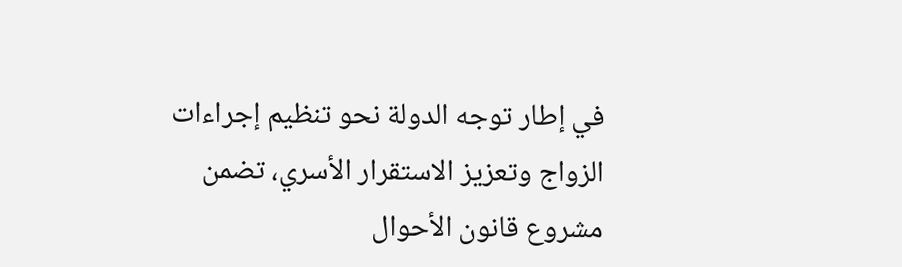في إطار توجه الدولة نحو تنظيم إجراءات الزواج وتعزيز الاستقرار الأسري، تضمن مشروع قانون الأحوال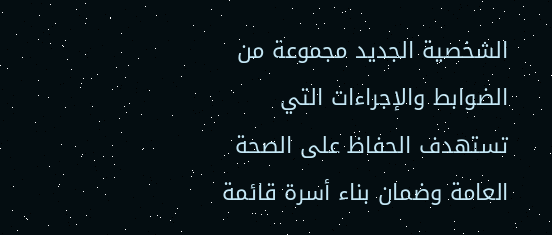الشخصية الجديد مجموعة من الضوابط والإجراءات التي تستهدف الحفاظ على الصحة العامة وضمان بناء أسرة قائمة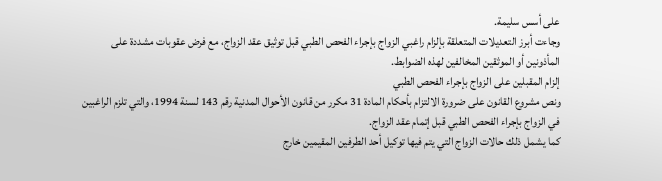على أسس سليمة.
وجاءت أبرز التعديلات المتعلقة بإلزام راغبي الزواج بإجراء الفحص الطبي قبل توثيق عقد الزواج، مع فرض عقوبات مشددة على المأذونين أو الموثقين المخالفين لهذه الضوابط.
إلزام المقبلين على الزواج بإجراء الفحص الطبي
ونص مشروع القانون على ضرورة الالتزام بأحكام المادة 31 مكرر من قانون الأحوال المدنية رقم 143 لسنة 1994، والتي تلزم الراغبين في الزواج بإجراء الفحص الطبي قبل إتمام عقد الزواج.
كما يشمل ذلك حالات الزواج التي يتم فيها توكيل أحد الطرفين المقيمين خارج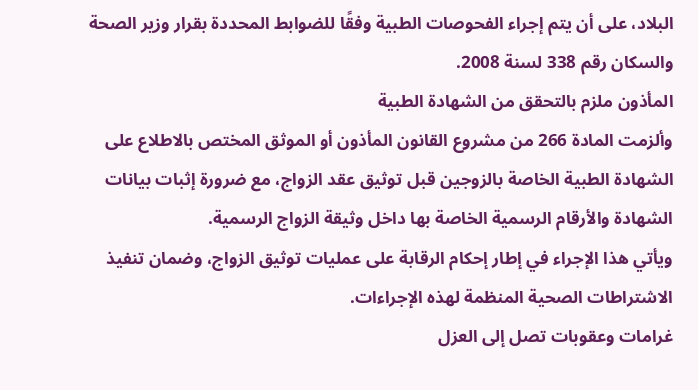البلاد، على أن يتم إجراء الفحوصات الطبية وفقًا للضوابط المحددة بقرار وزير الصحة والسكان رقم 338 لسنة 2008.
المأذون ملزم بالتحقق من الشهادة الطبية
وألزمت المادة 266 من مشروع القانون المأذون أو الموثق المختص بالاطلاع على الشهادة الطبية الخاصة بالزوجين قبل توثيق عقد الزواج، مع ضرورة إثبات بيانات الشهادة والأرقام الرسمية الخاصة بها داخل وثيقة الزواج الرسمية.
ويأتي هذا الإجراء في إطار إحكام الرقابة على عمليات توثيق الزواج، وضمان تنفيذ الاشتراطات الصحية المنظمة لهذه الإجراءات.
غرامات وعقوبات تصل إلى العزل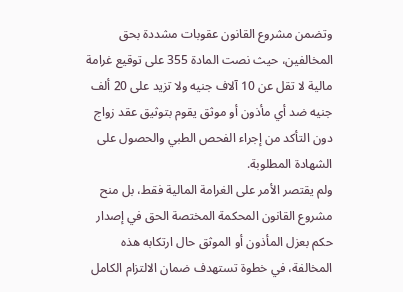وتضمن مشروع القانون عقوبات مشددة بحق المخالفين، حيث نصت المادة 355 على توقيع غرامة مالية لا تقل عن 10 آلاف جنيه ولا تزيد على 20 ألف جنيه ضد أي مأذون أو موثق يقوم بتوثيق عقد زواج دون التأكد من إجراء الفحص الطبي والحصول على الشهادة المطلوبة.
ولم يقتصر الأمر على الغرامة المالية فقط، بل منح مشروع القانون المحكمة المختصة الحق في إصدار حكم بعزل المأذون أو الموثق حال ارتكابه هذه المخالفة، في خطوة تستهدف ضمان الالتزام الكامل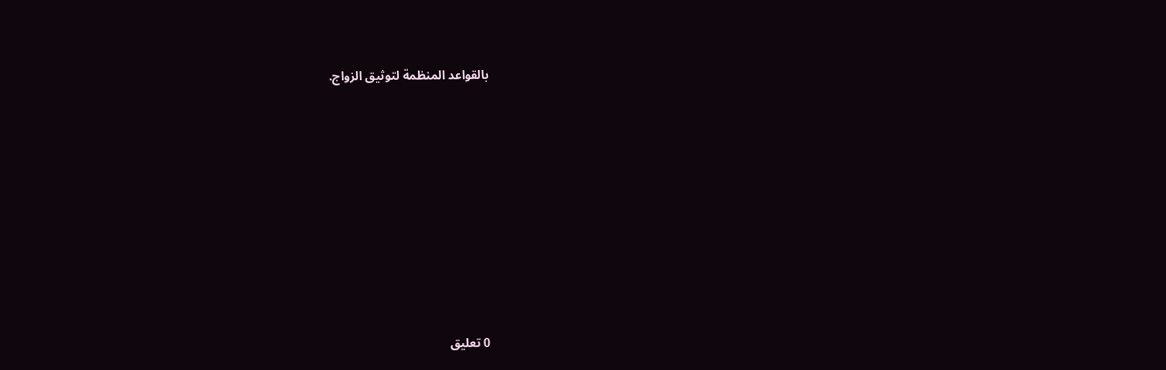بالقواعد المنظمة لتوثيق الزواج.













0 تعليق